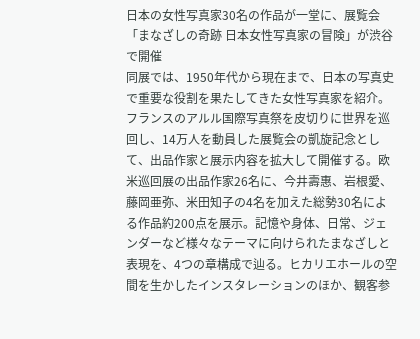日本の女性写真家30名の作品が一堂に、展覧会「まなざしの奇跡 日本女性写真家の冒険」が渋谷で開催
同展では、1950年代から現在まで、日本の写真史で重要な役割を果たしてきた女性写真家を紹介。フランスのアルル国際写真祭を皮切りに世界を巡回し、14万人を動員した展覧会の凱旋記念として、出品作家と展示内容を拡大して開催する。欧米巡回展の出品作家26名に、今井壽惠、岩根愛、藤岡亜弥、米田知子の4名を加えた総勢30名による作品約200点を展示。記憶や身体、日常、ジェンダーなど様々なテーマに向けられたまなざしと表現を、4つの章構成で辿る。ヒカリエホールの空間を生かしたインスタレーションのほか、観客参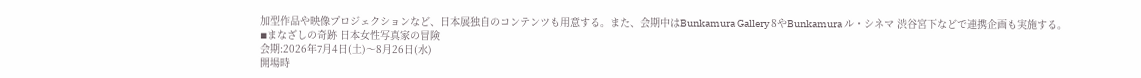加型作品や映像プロジェクションなど、日本展独自のコンテンツも用意する。また、会期中はBunkamura Gallery 8やBunkamura ル・シネマ 渋谷宮下などで連携企画も実施する。
◾まなざしの奇跡 日本女性写真家の冒険
会期:2026年7月4日(土)〜8月26日(水)
開場時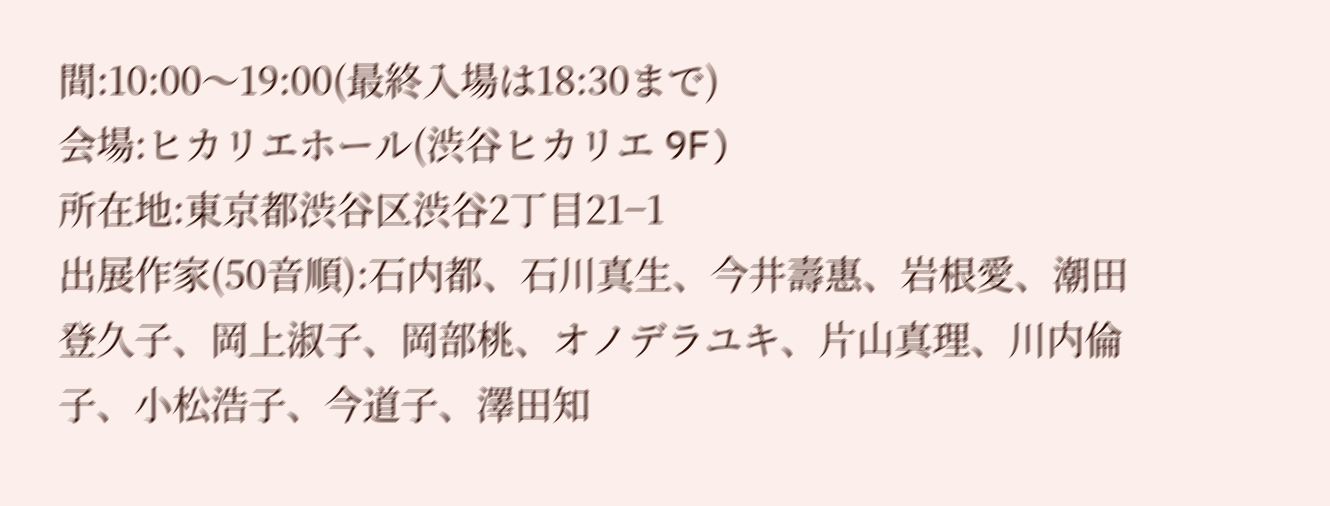間:10:00〜19:00(最終入場は18:30まで)
会場:ヒカリエホール(渋谷ヒカリエ 9F)
所在地:東京都渋谷区渋谷2丁目21−1
出展作家(50音順):石内都、石川真生、今井壽惠、岩根愛、潮田登久子、岡上淑子、岡部桃、オノデラユキ、片山真理、川内倫子、小松浩子、今道子、澤田知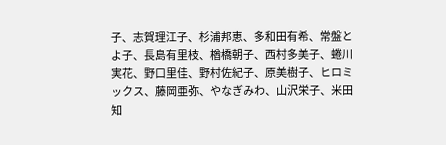子、志賀理江子、杉浦邦恵、多和田有希、常盤とよ子、長島有里枝、楢橋朝子、西村多美子、蜷川実花、野口里佳、野村佐紀子、原美樹子、ヒロミックス、藤岡亜弥、やなぎみわ、山沢栄子、米田知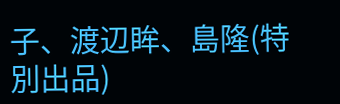子、渡辺眸、島隆(特別出品)